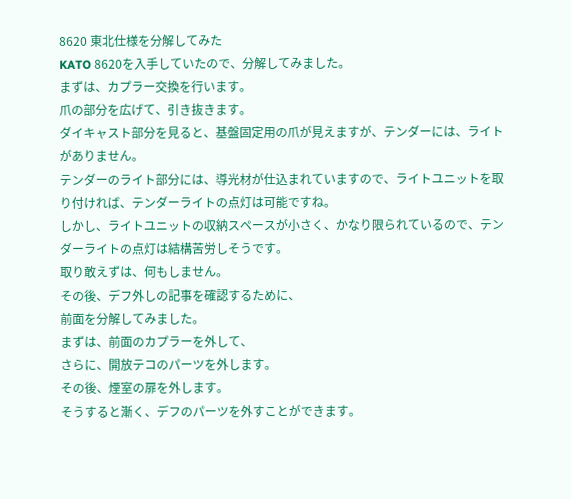8620 東北仕様を分解してみた
KATO 8620を入手していたので、分解してみました。
まずは、カプラー交換を行います。
爪の部分を広げて、引き抜きます。
ダイキャスト部分を見ると、基盤固定用の爪が見えますが、テンダーには、ライトがありません。
テンダーのライト部分には、導光材が仕込まれていますので、ライトユニットを取り付ければ、テンダーライトの点灯は可能ですね。
しかし、ライトユニットの収納スペースが小さく、かなり限られているので、テンダーライトの点灯は結構苦労しそうです。
取り敢えずは、何もしません。
その後、デフ外しの記事を確認するために、
前面を分解してみました。
まずは、前面のカプラーを外して、
さらに、開放テコのパーツを外します。
その後、煙室の扉を外します。
そうすると漸く、デフのパーツを外すことができます。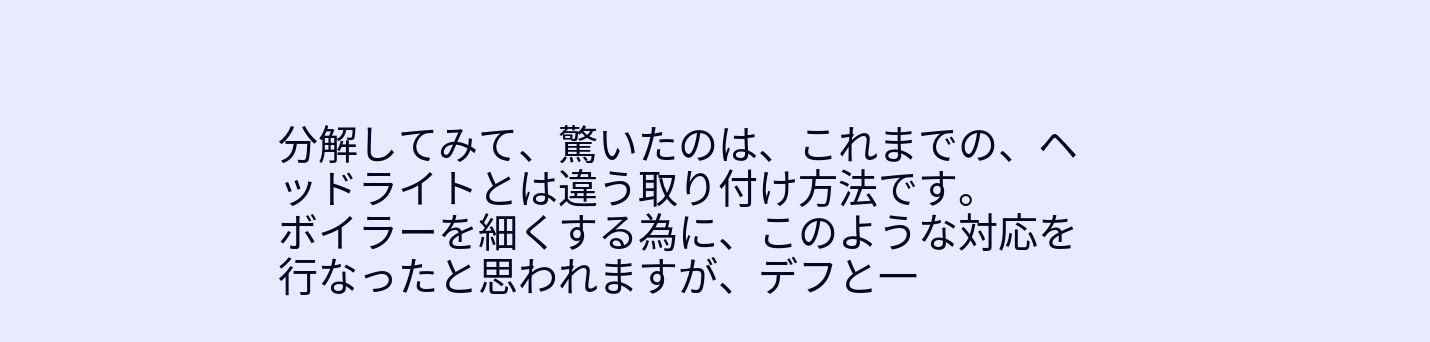分解してみて、驚いたのは、これまでの、ヘッドライトとは違う取り付け方法です。
ボイラーを細くする為に、このような対応を行なったと思われますが、デフと一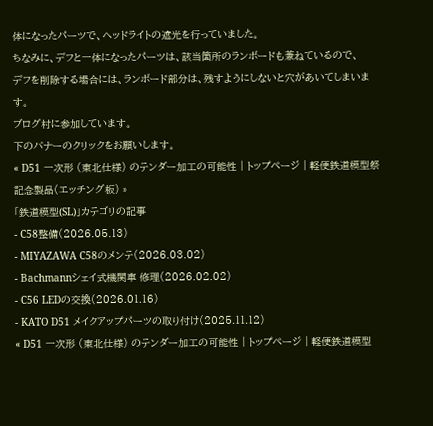体になったパーツで、ヘッドライトの遮光を行っていました。
ちなみに、デフと一体になったパーツは、該当箇所のランボードも兼ねているので、
デフを削除する場合には、ランボード部分は、残すようにしないと穴があいてしまいます。
ブログ村に参加しています。
下のバナーのクリックをお願いします。
« D51 一次形 (東北仕様) のテンダー加工の可能性 | トップページ | 軽便鉄道模型祭 記念製品(エッチング板) »
「鉄道模型(SL)」カテゴリの記事
- C58整備(2026.05.13)
- MIYAZAWA C58のメンテ(2026.03.02)
- Bachmannシェイ式機関車 修理(2026.02.02)
- C56 LEDの交換(2026.01.16)
- KATO D51 メイクアップパーツの取り付け(2025.11.12)
« D51 一次形 (東北仕様) のテンダー加工の可能性 | トップページ | 軽便鉄道模型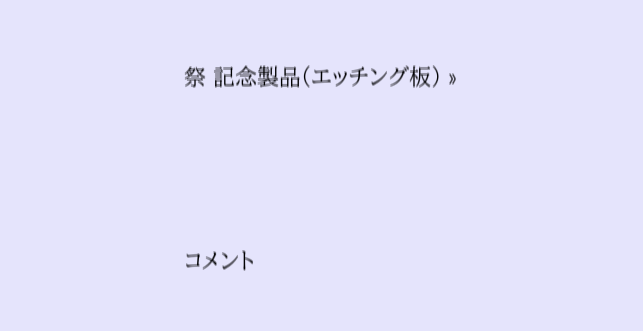祭 記念製品(エッチング板) »






コメント